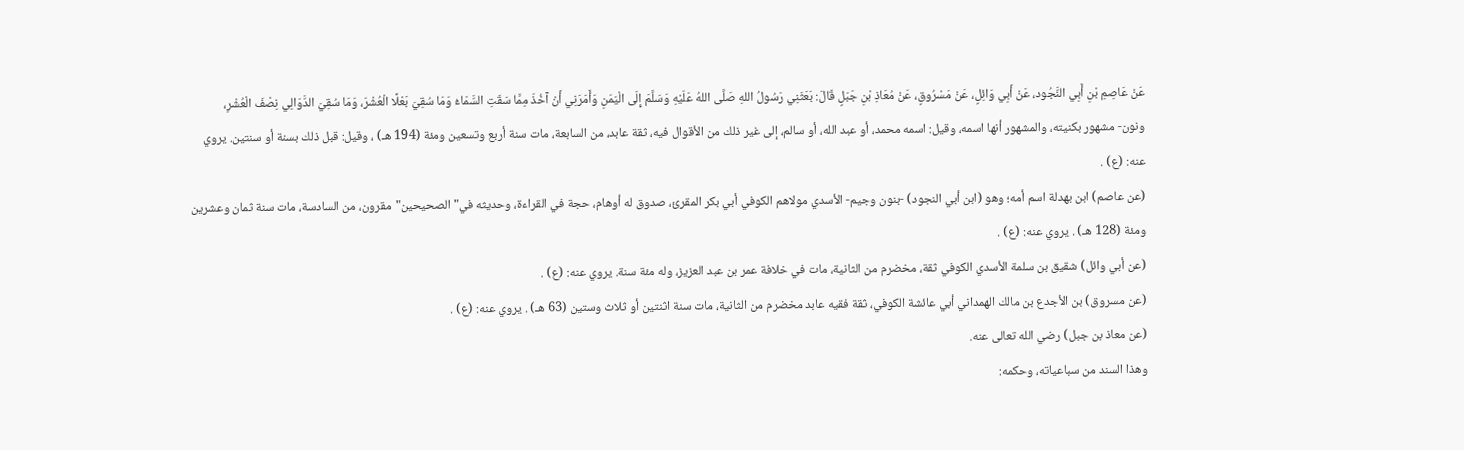عَنْ عَاصِمِ بْنِ أَبِي النَّجُود، عَنْ أَبِي وَائِلٍ، عَنْ مَسْرُوقٍ، عَنْ مُعَاذِ بْنِ جَبَلٍ قَالَ: بَعَثَنِي رَسُولُ اللهِ صَلَّى اللهُ عَلَيْهِ وَسَلَّمَ إِلَى الْيَمَنِ وَأَمَرَنِي أَنْ آخُذَ مِمَّا سَقَتِ السَّمَاءُ وَمَا سُقِيَ بَعْلًا الْعُشْرَ، وَمَا سُقِيَ الدَّوَالِي نِصْفَ الْعُشْرِ،
ونون- مشهور بكنيته، والمشهور أنها اسمه، وقيل: اسمه محمد، أو عبد الله، أو سالم، إلى غير ذلك من الأقوال فيه، ثقة عابد، من السابعة، مات سنة أربع وتسعين ومئة (194 هـ) ، وقيل: قبل ذلك بسنة أو سنتين. يروي عنه: (ع) .
(عن عاصم) ابن بهدلة اسم أمه؛ وهو (ابن أبي النجود) -بنون وجيم- الأسدي مولاهم الكوفي أبي بكر المقرئ، صدوق له أوهام، حجة في القراءة، وحديثه في"الصحيحين"مقرون، من السادسة، مات سنة ثمان وعشرين ومئة (128 هـ) . يروي عنه: (ع) .
(عن أبي وائل) شقيق بن سلمة الأسدي الكوفي ثقة، مخضرم من الثانية، مات في خلافة عمر بن عبد العزيز، وله مئة سنة. يروي عنه: (ع) .
(عن مسروق) بن الأجدع بن مالك الهمداني أبي عائشة الكوفي، ثقة فقيه عابد مخضرم من الثانية، مات سنة اثنتين أو ثلاث وستين (63 هـ) . يروي عنه: (ع) .
(عن معاذ بن جبل) رضي الله تعالى عنه.
وهذا السند من سباعياته، وحكمه: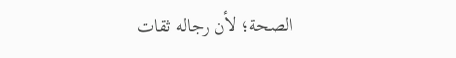الصحة؛ لأن رجاله ثقات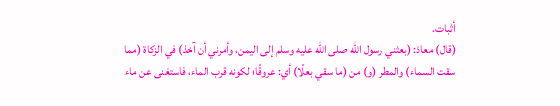أثبات.
(قال) معاذ: (بعثني رسول الله صلى الله عليه وسلم إلى اليمن، وأمرني أن آخذ) في الزكاة (مما سقت السماء) والمطر (و) من (ما سقي بعلًا) أي: عروقًا؛ لكونه قرب الماء، فاستغنى عن ماء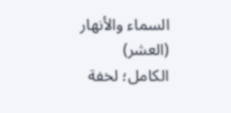السماء والأنهار (العشر) الكامل؛ لخفة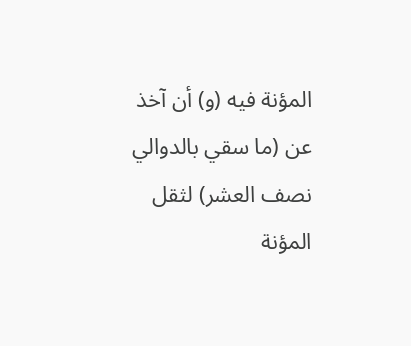المؤنة فيه (و) أن آخذ عن (ما سقي بالدوالي نصف العشر) لثقل المؤنة